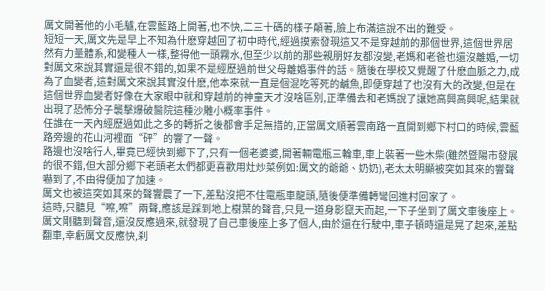厲文開著他的小毛驢,在雲藍路上開著,也不快,二三十碼的樣子顛著,臉上布滿這說不出的難受。
短短一天,厲文先是早上不知為什麽穿越回了初中時代,經過摸索發現這又不是穿越前的那個世界,這個世界居然有力量體系,和變種人一樣,整得他一頭霧水,但至少以前的那些親朋好友都沒變,老媽和老爸也還沒離婚,一切對厲文來說其實還是很不錯的,如果不是經歷過前世父母離婚事件的話。隨後在學校又覺醒了什麽血脈之力,成為了血變者,這對厲文來說其實沒什麽,他本來就一直是個混吃等死的鹹魚,即便穿越了也沒有大的改變,但是在這個世界血變者好像在大家眼中就和穿越前的神童天才沒啥區別,正準備去和老媽說了讓她高興高興呢,結果就出現了恐怖分子襲擊爆破醫院這種沙雕小概率事件。
任誰在一天內經歷過如此之多的轉折之後都會手足無措的,正當厲文順著雲南路一直開到鄉下村口的時候,雲藍路旁邊的花山河裡面“砰”的響了一聲。
路邊也沒啥行人,畢竟已經快到鄉下了,只有一個老婆婆,開著輛電瓶三輪車,車上裝著一些木柴(雖然暨陽市發展的很不錯,但大部分鄉下老頭老太們都更喜歡用灶炒菜例如:厲文的爺爺、奶奶),老太太明顯被突如其來的響聲嚇到了,不由得便加了加速。
厲文也被這突如其來的聲響震了一下,差點沒把不住電瓶車龍頭,隨後便準備轉彎回進村回家了。
這時,只聽見“嚓,嚓”兩聲,應該是踩到地上樹葉的聲音,只見一道身影竄天而起,一下子坐到了厲文車後座上。
厲文剛聽到聲音,還沒反應過來,就發現了自己車後座上多了個人,由於還在行駛中,車子頓時還是晃了起來,差點翻車,幸虧厲文反應快,刹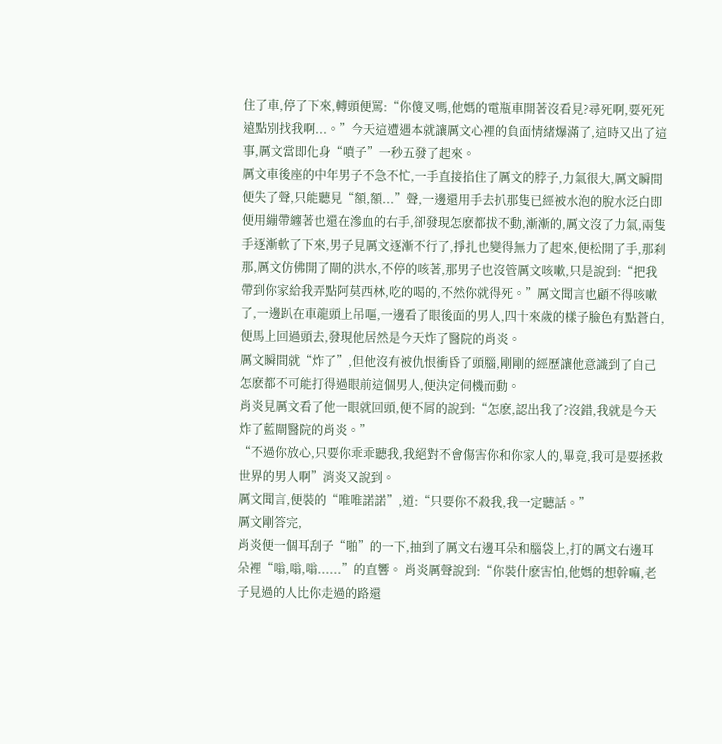住了車,停了下來,轉頭便罵:“你傻叉嗎,他媽的電瓶車開著沒看見?尋死啊,要死死遠點別找我啊...。”今天這遭遇本就讓厲文心裡的負面情緒爆滿了,這時又出了這事,厲文當即化身“噴子”一秒五發了起來。
厲文車後座的中年男子不急不忙,一手直接掐住了厲文的脖子,力氣很大,厲文瞬間便失了聲,只能聽見“額,額...”聲,一邊還用手去扒那隻已經被水泡的脫水泛白即便用繃帶纏著也還在滲血的右手,卻發現怎麽都拔不動,漸漸的,厲文沒了力氣,兩隻手逐漸軟了下來,男子見厲文逐漸不行了,掙扎也變得無力了起來,便松開了手,那刹那,厲文仿佛開了閘的洪水,不停的咳著,那男子也沒管厲文咳嗽,只是說到:“把我帶到你家給我弄點阿莫西林,吃的喝的,不然你就得死。”厲文聞言也顧不得咳嗽了,一邊趴在車龍頭上吊嘔,一邊看了眼後面的男人,四十來歲的樣子臉色有點蒼白,便馬上回過頭去,發現他居然是今天炸了醫院的肖炎。
厲文瞬間就“炸了”,但他沒有被仇恨衝昏了頭腦,剛剛的經歷讓他意識到了自己怎麽都不可能打得過眼前這個男人,便決定伺機而動。
肖炎見厲文看了他一眼就回頭,便不屑的說到:“怎麽,認出我了?沒錯,我就是今天炸了藍閘醫院的肖炎。”
“不過你放心,只要你乖乖聽我,我絕對不會傷害你和你家人的,畢竟,我可是要拯救世界的男人啊”消炎又說到。
厲文聞言,便裝的“唯唯諾諾”,道:“只要你不殺我,我一定聽話。”
厲文剛答完,
肖炎便一個耳刮子“啪”的一下,抽到了厲文右邊耳朵和腦袋上,打的厲文右邊耳朵裡“嗡,嗡,嗡......”的直響。 肖炎厲聲說到:“你裝什麽害怕,他媽的想幹嘛,老子見過的人比你走過的路還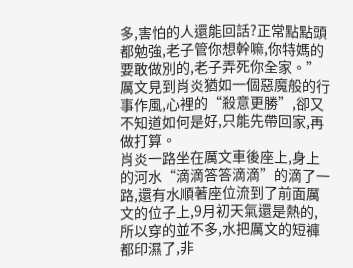多,害怕的人還能回話?正常點點頭都勉強,老子管你想幹嘛,你特媽的要敢做別的,老子弄死你全家。”
厲文見到肖炎猶如一個惡魔般的行事作風,心裡的“殺意更勝”,卻又不知道如何是好,只能先帶回家,再做打算。
肖炎一路坐在厲文車後座上,身上的河水“滴滴答答滴滴”的滴了一路,還有水順著座位流到了前面厲文的位子上,9月初天氣還是熱的,所以穿的並不多,水把厲文的短褲都印濕了,非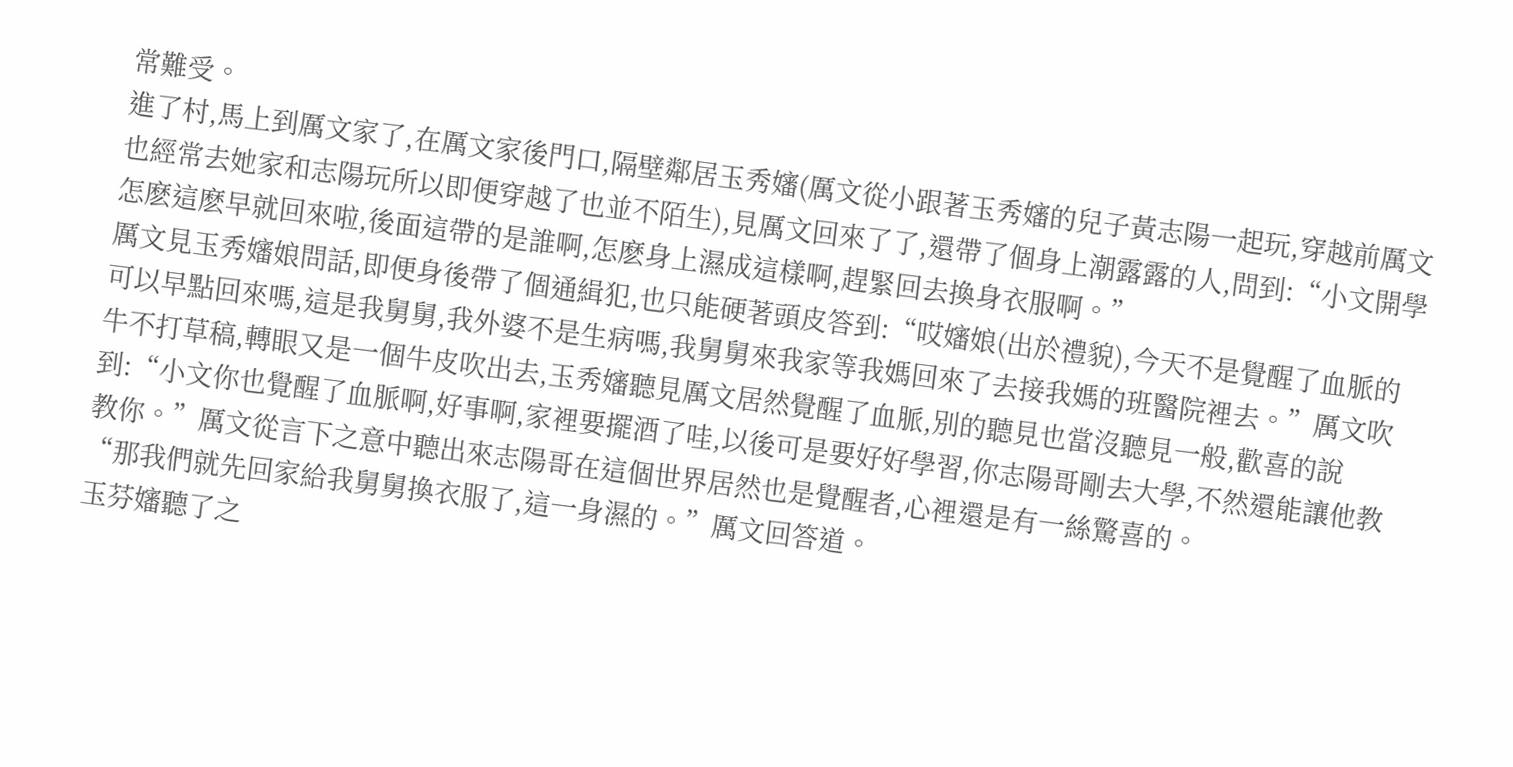常難受。
進了村,馬上到厲文家了,在厲文家後門口,隔壁鄰居玉秀嬸(厲文從小跟著玉秀嬸的兒子黃志陽一起玩,穿越前厲文也經常去她家和志陽玩所以即便穿越了也並不陌生),見厲文回來了了,還帶了個身上潮露露的人,問到:“小文開學怎麽這麽早就回來啦,後面這帶的是誰啊,怎麽身上濕成這樣啊,趕緊回去換身衣服啊。”
厲文見玉秀嬸娘問話,即便身後帶了個通緝犯,也只能硬著頭皮答到:“哎嬸娘(出於禮貌),今天不是覺醒了血脈的可以早點回來嗎,這是我舅舅,我外婆不是生病嗎,我舅舅來我家等我媽回來了去接我媽的班醫院裡去。”厲文吹牛不打草稿,轉眼又是一個牛皮吹出去,玉秀嬸聽見厲文居然覺醒了血脈,別的聽見也當沒聽見一般,歡喜的說到:“小文你也覺醒了血脈啊,好事啊,家裡要擺酒了哇,以後可是要好好學習,你志陽哥剛去大學,不然還能讓他教教你。”厲文從言下之意中聽出來志陽哥在這個世界居然也是覺醒者,心裡還是有一絲驚喜的。
“那我們就先回家給我舅舅換衣服了,這一身濕的。”厲文回答道。
玉芬嬸聽了之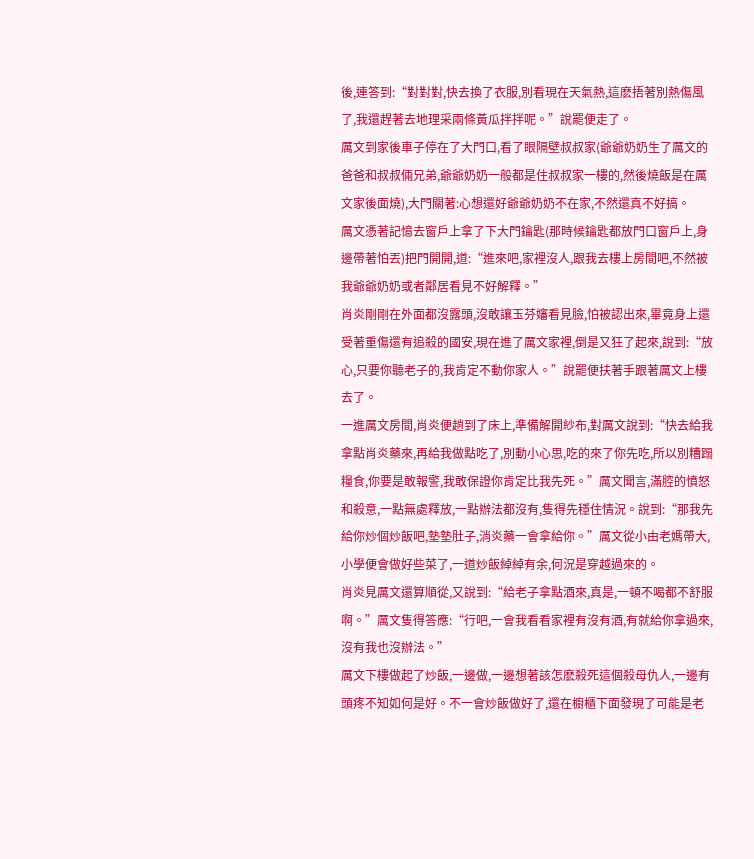後,連答到:“對對對,快去換了衣服,別看現在天氣熱,這麽捂著別熱傷風了,我還趕著去地理采兩條黃瓜拌拌呢。”說罷便走了。
厲文到家後車子停在了大門口,看了眼隔壁叔叔家(爺爺奶奶生了厲文的爸爸和叔叔倆兄弟,爺爺奶奶一般都是住叔叔家一樓的,然後燒飯是在厲文家後面燒),大門關著:心想還好爺爺奶奶不在家,不然還真不好搞。
厲文憑著記憶去窗戶上拿了下大門鑰匙(那時候鑰匙都放門口窗戶上,身邊帶著怕丟)把門開開,道:“進來吧,家裡沒人,跟我去樓上房間吧,不然被我爺爺奶奶或者鄰居看見不好解釋。”
肖炎剛剛在外面都沒露頭,沒敢讓玉芬嬸看見臉,怕被認出來,畢竟身上還受著重傷還有追殺的國安,現在進了厲文家裡,倒是又狂了起來,說到:“放心,只要你聽老子的,我肯定不動你家人。”說罷便扶著手跟著厲文上樓去了。
一進厲文房間,肖炎便趟到了床上,準備解開紗布,對厲文說到:“快去給我拿點肖炎藥來,再給我做點吃了,別動小心思,吃的來了你先吃,所以別糟蹋糧食,你要是敢報警,我敢保證你肯定比我先死。”厲文聞言,滿腔的憤怒和殺意,一點無處釋放,一點辦法都沒有,隻得先穩住情況。說到:“那我先給你炒個炒飯吧,墊墊肚子,消炎藥一會拿給你。”厲文從小由老媽帶大,小學便會做好些菜了,一道炒飯綽綽有余,何況是穿越過來的。
肖炎見厲文還算順從,又說到:“給老子拿點酒來,真是,一頓不喝都不舒服啊。”厲文隻得答應:“行吧,一會我看看家裡有沒有酒,有就給你拿過來,沒有我也沒辦法。”
厲文下樓做起了炒飯,一邊做,一邊想著該怎麽殺死這個殺母仇人,一邊有頭疼不知如何是好。不一會炒飯做好了,還在櫥櫃下面發現了可能是老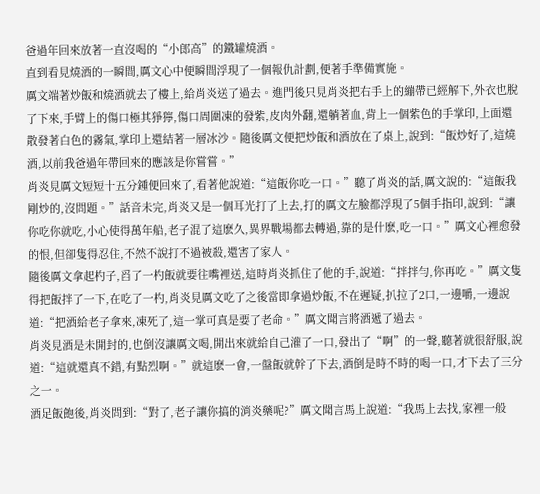爸過年回來放著一直沒喝的“小郎高”的鐵罐燒酒。
直到看見燒酒的一瞬間,厲文心中便瞬間浮現了一個報仇計劃,便著手準備實施。
厲文端著炒飯和燒酒就去了樓上,給肖炎送了過去。進門後只見肖炎把右手上的繃帶已經解下,外衣也脫了下來,手臂上的傷口極其猙獰,傷口周圍凍的發紫,皮肉外翻,還躺著血,背上一個紫色的手掌印,上面還散發著白色的霧氣,掌印上還結著一層冰沙。隨後厲文便把炒飯和酒放在了桌上,說到:“飯炒好了,這燒酒,以前我爸過年帶回來的應該是你嘗嘗。”
肖炎見厲文短短十五分鍾便回來了,看著他說道:“這飯你吃一口。”聽了肖炎的話,厲文說的:“這飯我剛炒的,沒問題。”話音未完,肖炎又是一個耳光打了上去,打的厲文左臉都浮現了5個手指印,說到:“讓你吃你就吃,小心使得萬年船,老子混了這麽久,異界戰場都去轉過,靠的是什麽,吃一口。”厲文心裡愈發的恨,但卻隻得忍住,不然不說打不過被殺,還害了家人。
隨後厲文拿起杓子,舀了一杓飯就要往嘴裡送,這時肖炎抓住了他的手,說道:“拌拌勻,你再吃。”厲文隻得把飯拌了一下,在吃了一杓,肖炎見厲文吃了之後當即拿過炒飯,不在遲疑,扒拉了2口,一邊嚼,一邊說道:“把酒給老子拿來,凍死了,這一掌可真是要了老命。”厲文聞言將酒遞了過去。
肖炎見酒是未開封的,也倒沒讓厲文喝,開出來就給自己灌了一口,發出了“啊”的一聲,聽著就很舒服,說道:“這就還真不錯,有點烈啊。”就這麽一會,一盤飯就幹了下去,酒倒是時不時的喝一口,才下去了三分之一。
酒足飯飽後,肖炎問到:“對了,老子讓你搞的消炎藥呢?”厲文聞言馬上說道:“我馬上去找,家裡一般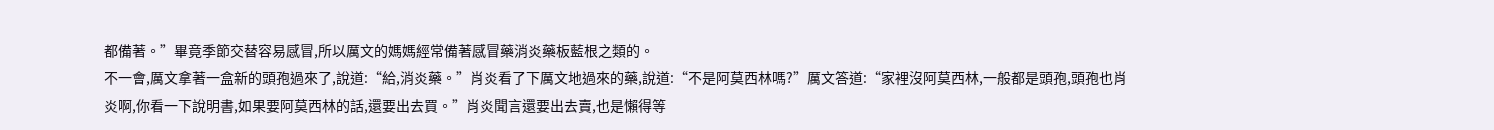都備著。”畢竟季節交替容易感冒,所以厲文的媽媽經常備著感冒藥消炎藥板藍根之類的。
不一會,厲文拿著一盒新的頭孢過來了,說道:“給,消炎藥。”肖炎看了下厲文地過來的藥,說道:“不是阿莫西林嗎?”厲文答道:“家裡沒阿莫西林,一般都是頭孢,頭孢也肖炎啊,你看一下說明書,如果要阿莫西林的話,還要出去買。”肖炎聞言還要出去賣,也是懶得等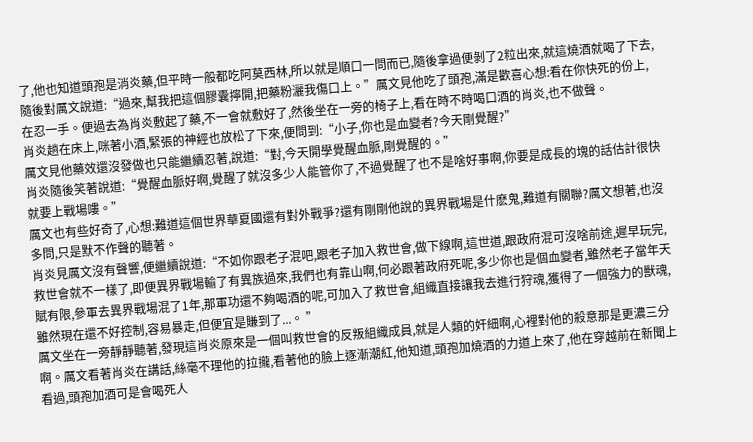了,他也知道頭孢是消炎藥,但平時一般都吃阿莫西林,所以就是順口一問而已,隨後拿過便剝了2粒出來,就這燒酒就喝了下去,隨後對厲文說道:“過來,幫我把這個膠囊擰開,把藥粉灑我傷口上。”厲文見他吃了頭孢,滿是歡喜心想:看在你快死的份上,在忍一手。便過去為肖炎敷起了藥,不一會就敷好了,然後坐在一旁的椅子上,看在時不時喝口酒的肖炎,也不做聲。
肖炎趟在床上,咪著小酒,緊張的神經也放松了下來,便問到:“小子,你也是血變者?今天剛覺醒?”
厲文見他藥效還沒發做也只能繼續忍著,說道:“對,今天開學覺醒血脈,剛覺醒的。”
肖炎隨後笑著說道:“覺醒血脈好啊,覺醒了就沒多少人能管你了,不過覺醒了也不是啥好事啊,你要是成長的塊的話估計很快就要上戰場嘍。”
厲文也有些好奇了,心想:難道這個世界華夏國還有對外戰爭?還有剛剛他說的異界戰場是什麽鬼,難道有關聯?厲文想著,也沒多問,只是默不作聲的聽著。
肖炎見厲文沒有聲響,便繼續說道:“不如你跟老子混吧,跟老子加入救世會,做下線啊,這世道,跟政府混可沒啥前途,遲早玩完,救世會就不一樣了,即便異界戰場輸了有異族過來,我們也有靠山啊,何必跟著政府死呢,多少你也是個血變者,雖然老子當年天賦有限,參軍去異界戰場混了1年,那軍功還不夠喝酒的呢,可加入了救世會,組織直接讓我去進行狩魂,獲得了一個強力的獸魂,雖然現在還不好控制,容易暴走,但便宜是賺到了...。 ”
厲文坐在一旁靜靜聽著,發現這肖炎原來是一個叫救世會的反叛組織成員,就是人類的奸細啊,心裡對他的殺意那是更濃三分啊。厲文看著肖炎在講話,絲毫不理他的拉攏,看著他的臉上逐漸潮紅,他知道,頭孢加燒酒的力道上來了,他在穿越前在新聞上看過,頭孢加酒可是會喝死人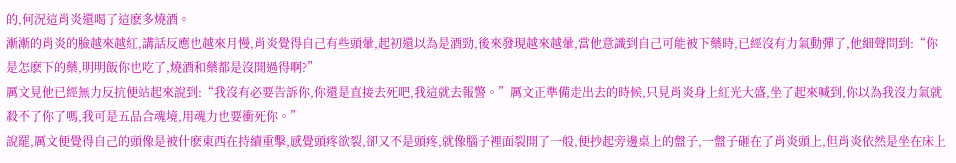的,何況這肖炎還喝了這麽多燒酒。
漸漸的肖炎的臉越來越紅,講話反應也越來月慢,肖炎覺得自己有些頭暈,起初還以為是酒勁,後來發現越來越暈,當他意識到自己可能被下藥時,已經沒有力氣動彈了,他細聲問到:“你是怎麽下的藥,明明飯你也吃了,燒酒和藥都是沒開過得啊?”
厲文見他已經無力反抗便站起來說到:“我沒有必要告訴你,你還是直接去死吧,我這就去報警。”厲文正準備走出去的時候,只見肖炎身上紅光大盛,坐了起來喊到,你以為我沒力氣就殺不了你了嗎,我可是五品合魂境,用魂力也要衝死你。”
說罷,厲文便覺得自己的頭像是被什麽東西在持續重擊,感覺頭疼欲裂,卻又不是頭疼,就像腦子裡面裂開了一般,便抄起旁邊桌上的盤子,一盤子砸在了肖炎頭上,但肖炎依然是坐在床上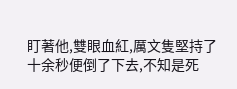盯著他,雙眼血紅,厲文隻堅持了十余秒便倒了下去,不知是死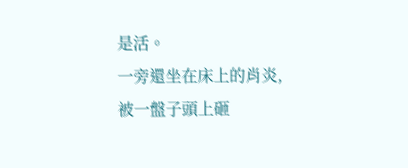是活。
一旁還坐在床上的肖炎,被一盤子頭上砸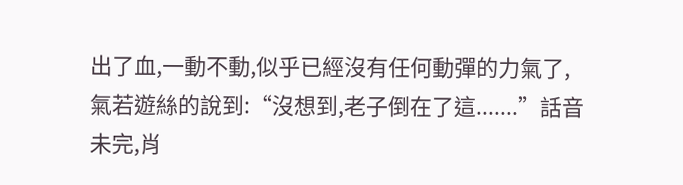出了血,一動不動,似乎已經沒有任何動彈的力氣了,氣若遊絲的說到:“沒想到,老子倒在了這.......”話音未完,肖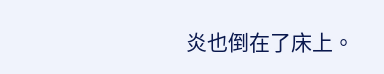炎也倒在了床上。